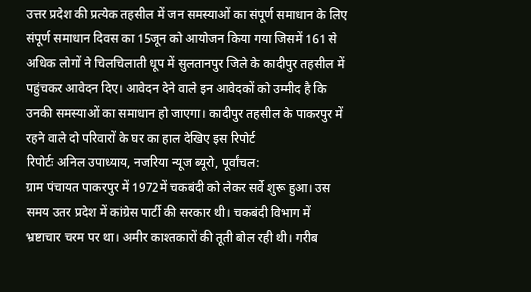उत्तर प्रदेश की प्रत्येक तहसील में जन समस्याओं का संपूर्ण समाधान के लिए संपूर्ण समाधान दिवस का 15जून को आयोजन किया गया जिसमें 161 से अधिक लोगों ने चिलचिलाती धूप में सुलतानपुर जिले के कादीपुर तहसील में पहुंचकर आवेदन दिए। आवेदन देने वाले इन आवेदकों को उम्मीद है कि उनकी समस्याओं का समाधान हो जाएगा। कादीपुर तहसील के पाकरपुर में रहने वाले दो परिवारों के घर का हाल देखिए इस रिपोर्ट
रिपोर्टः अनिल उपाध्याय, नजरिया न्यूज ब्यूरो, पूर्वांचल:
ग्राम पंचायत पाकरपुर में 1972में चकबंदी को लेकर सर्वे शुरू हुआ। उस समय उतर प्रदेश में कांग्रेस पार्टी की सरकार थी। चकबंदी विभाग में भ्रष्टाचार चरम पर था। अमीर काश्तकारों की तूती बोल रही थी। गरीब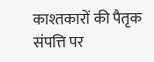काश्तकारों की पैतृक संपत्ति पर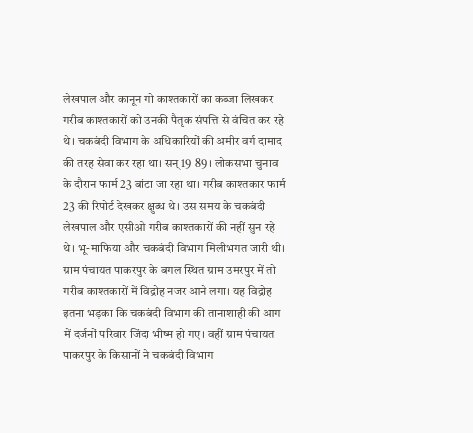लेखपाल और कानून गो काश्तकारों का कब्जा लिखकर गरीब काश्तकारों को उनकी पैतृक संपत्ति से वंचित कर रहे थे। चकबंदी विभाग के अधिकारियों की अमीर वर्ग दामाद की तरह सेवा कर रहा था। सन् 19 89। लोकसभा चुनाव के दौरान फार्म 23 बांटा जा रहा था। गरीब काश्तकार फार्म 23 की रिपोर्ट देखकर क्षुब्ध थे। उस समय के चकबंदी लेखपाल और एसीओ गरीब काश्तकारों की नहीं सुन रहे थे। भू-माफिया और चकबंदी विभाग मिलीभगत जारी थी।
ग्राम पंचायत पाकरपुर के बगल स्थित ग्राम उमरपुर में तो गरीब काश्तकारों में विद्रोह नजर आने लगा। यह विद्रोह इतना भड़का कि चकबंदी विभाग की तानाशाही की आग में दर्जनों परिवार जिंदा भीष्म हो गए। वहीं ग्राम पंचायत पाकरपुर के किसानों ने चकबंदी विभाग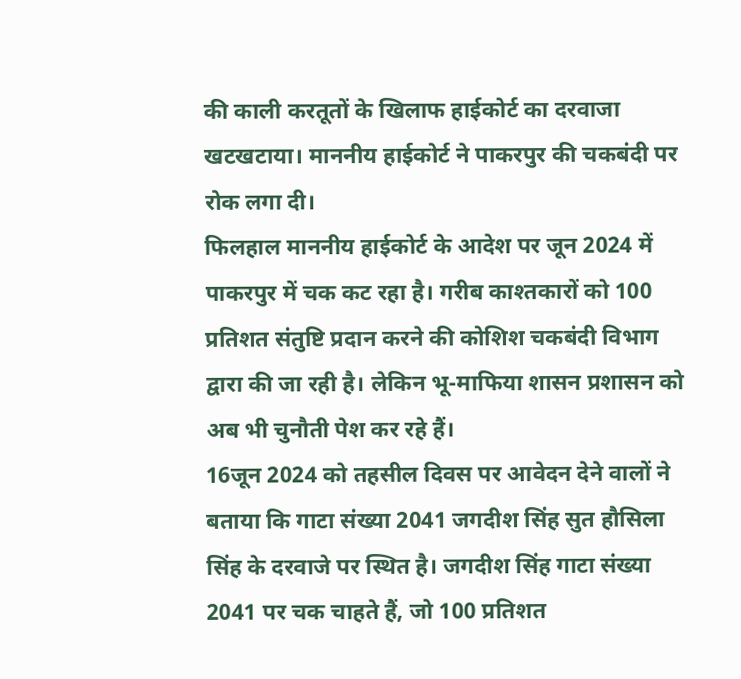की काली करतूतों के खिलाफ हाईकोर्ट का दरवाजा खटखटाया। माननीय हाईकोर्ट ने पाकरपुर की चकबंदी पर रोक लगा दी।
फिलहाल माननीय हाईकोर्ट के आदेश पर जून 2024 में पाकरपुर में चक कट रहा है। गरीब काश्तकारों को 100 प्रतिशत संतुष्टि प्रदान करने की कोशिश चकबंदी विभाग द्वारा की जा रही है। लेकिन भू-माफिया शासन प्रशासन को अब भी चुनौती पेश कर रहे हैं।
16जून 2024 को तहसील दिवस पर आवेदन देने वालों ने बताया कि गाटा संख्या 2041 जगदीश सिंह सुत हौसिला सिंह के दरवाजे पर स्थित है। जगदीश सिंह गाटा संख्या 2041 पर चक चाहते हैं, जो 100 प्रतिशत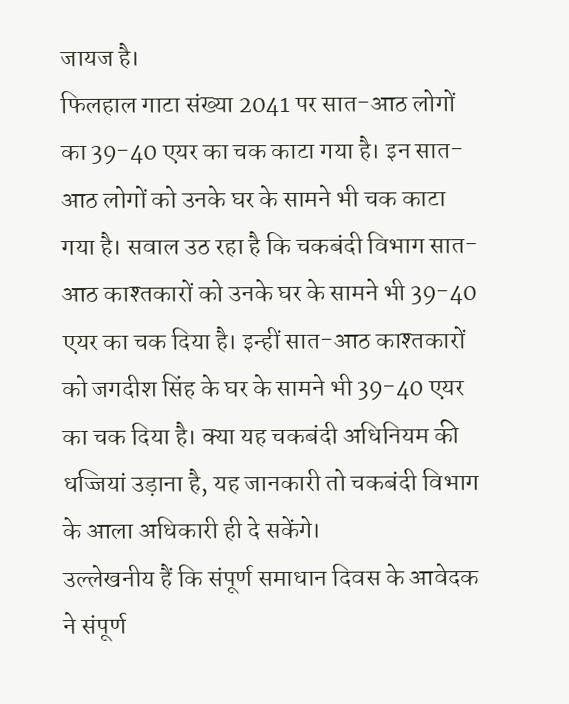जायज है।
फिलहाल गाटा संख्या 2041 पर सात-आठ लोगों का 39-40 एयर का चक काटा गया है। इन सात-आठ लोगों को उनके घर के सामने भी चक काटा गया है। सवाल उठ रहा है कि चकबंदी विभाग सात- आठ काश्तकारों को उनके घर के सामने भी 39-40 एयर का चक दिया है। इन्हीं सात-आठ काश्तकारों को जगदीश सिंह के घर के सामने भी 39-40 एयर का चक दिया है। क्या यह चकबंदी अधिनियम की धज्जियां उड़ाना है, यह जानकारी तो चकबंदी विभाग के आला अधिकारी ही दे सकेंगे।
उल्लेखनीय हैं कि संपूर्ण समाधान दिवस के आवेदक ने संपूर्ण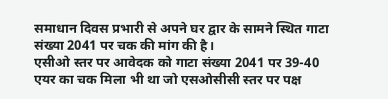समाधान दिवस प्रभारी से अपने घर द्वार के सामने स्थित गाटा संख्या 2041 पर चक की मांग की है।
एसीओ स्तर पर आवेदक को गाटा संख्या 2041 पर 39-40 एयर का चक मिला भी था जो एसओसीसी स्तर पर पक्ष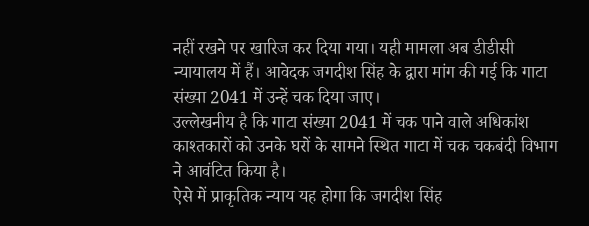नहीं रखने पर खारिज कर दिया गया। यही मामला अब डीडीसी न्यायालय में हैं। आवेदक जगदीश सिंह के द्वारा मांग की गई कि गाटा संख्या 2041 में उन्हें चक दिया जाए।
उल्लेखनीय है कि गाटा संख्या 2041 में चक पाने वाले अधिकांश काश्तकारों को उनके घरों के सामने स्थित गाटा में चक चकबंदी विभाग ने आवंटित किया है।
ऐसे में प्राकृतिक न्याय यह होगा कि जगदीश सिंह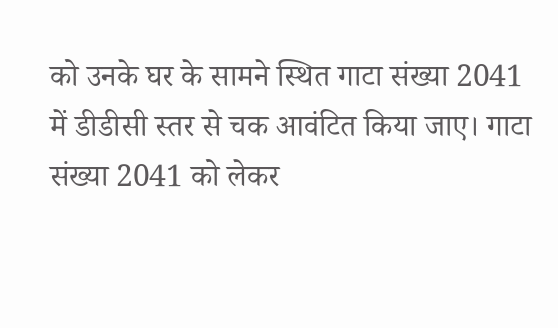को उनके घर के सामने स्थित गाटा संख्या 2041 में डीडीसी स्तर से चक आवंटित किया जाए। गाटा संख्या 2041 को लेकर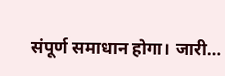संपूर्ण समाधान होगा। जारी…